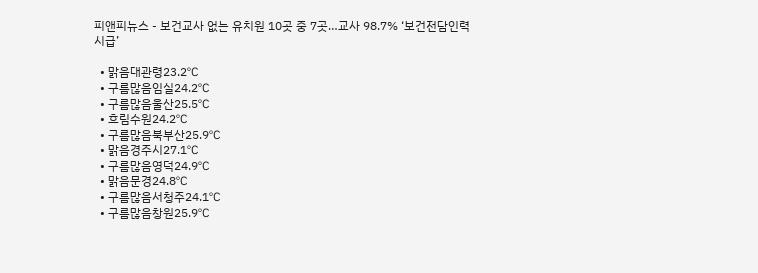피앤피뉴스 - 보건교사 없는 유치원 10곳 중 7곳…교사 98.7% ‘보건전담인력 시급’

  • 맑음대관령23.2℃
  • 구름많음임실24.2℃
  • 구름많음울산25.5℃
  • 흐림수원24.2℃
  • 구름많음북부산25.9℃
  • 맑음경주시27.1℃
  • 구름많음영덕24.9℃
  • 맑음문경24.8℃
  • 구름많음서청주24.1℃
  • 구름많음창원25.9℃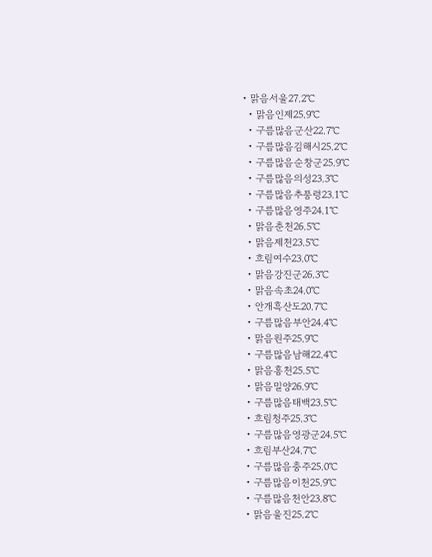• 맑음서울27.2℃
  • 맑음인제25.9℃
  • 구름많음군산22.7℃
  • 구름많음김해시25.2℃
  • 구름많음순창군25.9℃
  • 구름많음의성23.3℃
  • 구름많음추풍령23.1℃
  • 구름많음영주24.1℃
  • 맑음춘천26.5℃
  • 맑음제천23.5℃
  • 흐림여수23.0℃
  • 맑음강진군26.3℃
  • 맑음속초24.0℃
  • 안개흑산도20.7℃
  • 구름많음부안24.4℃
  • 맑음원주25.9℃
  • 구름많음남해22.4℃
  • 맑음홍천25.5℃
  • 맑음밀양26.9℃
  • 구름많음태백23.5℃
  • 흐림청주25.3℃
  • 구름많음영광군24.5℃
  • 흐림부산24.7℃
  • 구름많음충주25.0℃
  • 구름많음이천25.9℃
  • 구름많음천안23.8℃
  • 맑음울진25.2℃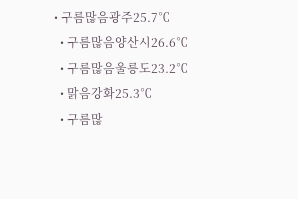• 구름많음광주25.7℃
  • 구름많음양산시26.6℃
  • 구름많음울릉도23.2℃
  • 맑음강화25.3℃
  • 구름많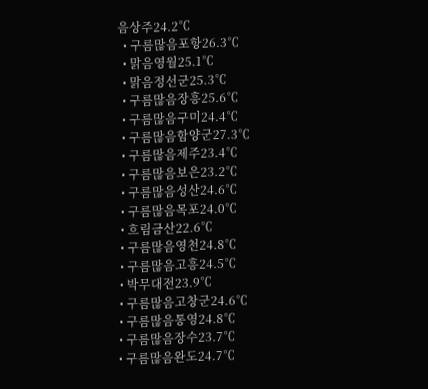음상주24.2℃
  • 구름많음포항26.3℃
  • 맑음영월25.1℃
  • 맑음정선군25.3℃
  • 구름많음장흥25.6℃
  • 구름많음구미24.4℃
  • 구름많음함양군27.3℃
  • 구름많음제주23.4℃
  • 구름많음보은23.2℃
  • 구름많음성산24.6℃
  • 구름많음목포24.0℃
  • 흐림금산22.6℃
  • 구름많음영천24.8℃
  • 구름많음고흥24.5℃
  • 박무대전23.9℃
  • 구름많음고창군24.6℃
  • 구름많음통영24.8℃
  • 구름많음장수23.7℃
  • 구름많음완도24.7℃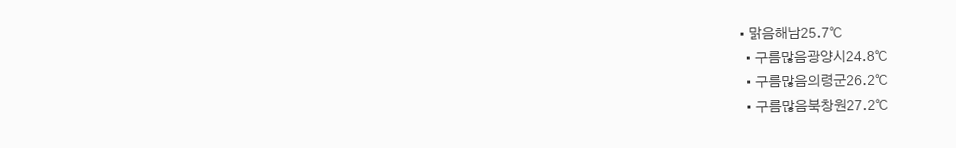• 맑음해남25.7℃
  • 구름많음광양시24.8℃
  • 구름많음의령군26.2℃
  • 구름많음북창원27.2℃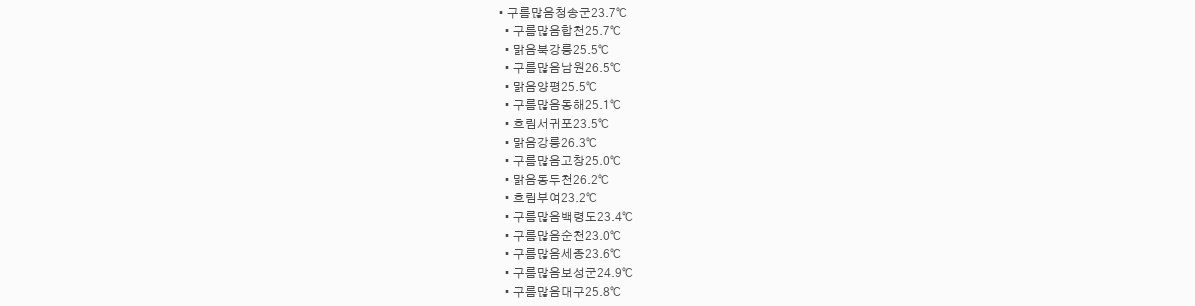• 구름많음청송군23.7℃
  • 구름많음합천25.7℃
  • 맑음북강릉25.5℃
  • 구름많음남원26.5℃
  • 맑음양평25.5℃
  • 구름많음동해25.1℃
  • 흐림서귀포23.5℃
  • 맑음강릉26.3℃
  • 구름많음고창25.0℃
  • 맑음동두천26.2℃
  • 흐림부여23.2℃
  • 구름많음백령도23.4℃
  • 구름많음순천23.0℃
  • 구름많음세종23.6℃
  • 구름많음보성군24.9℃
  • 구름많음대구25.8℃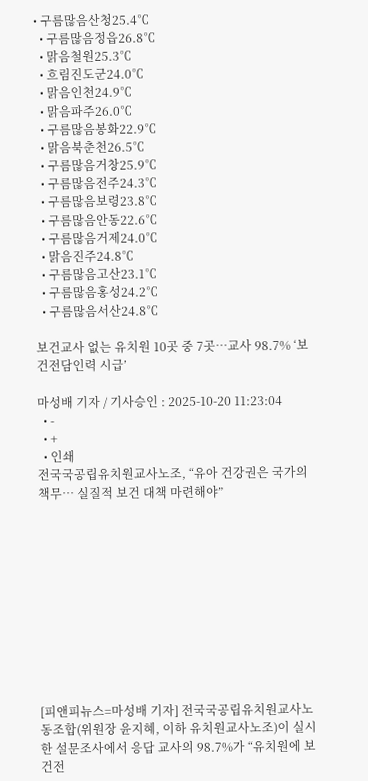• 구름많음산청25.4℃
  • 구름많음정읍26.8℃
  • 맑음철원25.3℃
  • 흐림진도군24.0℃
  • 맑음인천24.9℃
  • 맑음파주26.0℃
  • 구름많음봉화22.9℃
  • 맑음북춘천26.5℃
  • 구름많음거창25.9℃
  • 구름많음전주24.3℃
  • 구름많음보령23.8℃
  • 구름많음안동22.6℃
  • 구름많음거제24.0℃
  • 맑음진주24.8℃
  • 구름많음고산23.1℃
  • 구름많음홍성24.2℃
  • 구름많음서산24.8℃

보건교사 없는 유치원 10곳 중 7곳…교사 98.7% ‘보건전담인력 시급’

마성배 기자 / 기사승인 : 2025-10-20 11:23:04
  • -
  • +
  • 인쇄
전국국공립유치원교사노조, “유아 건강권은 국가의 책무… 실질적 보건 대책 마련해야”











[피앤피뉴스=마성배 기자] 전국국공립유치원교사노동조합(위원장 윤지혜, 이하 유치원교사노조)이 실시한 설문조사에서 응답 교사의 98.7%가 “유치원에 보건전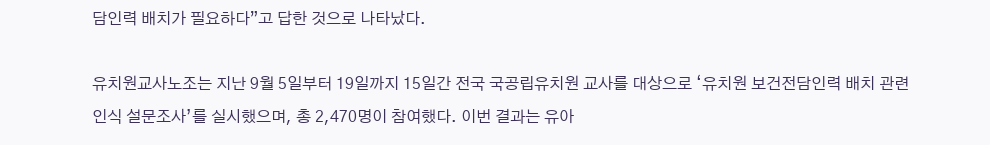담인력 배치가 필요하다”고 답한 것으로 나타났다.

유치원교사노조는 지난 9월 5일부터 19일까지 15일간 전국 국공립유치원 교사를 대상으로 ‘유치원 보건전담인력 배치 관련 인식 설문조사’를 실시했으며, 총 2,470명이 참여했다. 이번 결과는 유아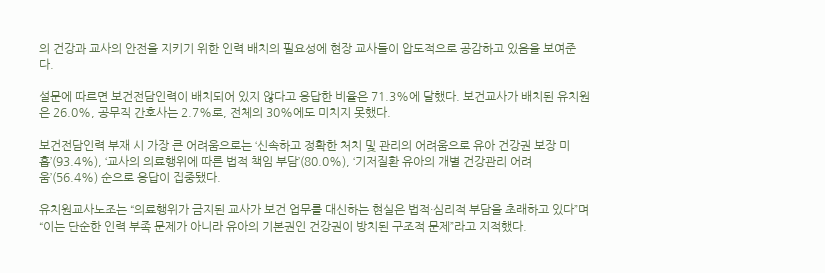의 건강과 교사의 안전을 지키기 위한 인력 배치의 필요성에 현장 교사들이 압도적으로 공감하고 있음을 보여준다.

설문에 따르면 보건전담인력이 배치되어 있지 않다고 응답한 비율은 71.3%에 달했다. 보건교사가 배치된 유치원은 26.0%, 공무직 간호사는 2.7%로, 전체의 30%에도 미치지 못했다.

보건전담인력 부재 시 가장 큰 어려움으로는 ‘신속하고 정확한 처치 및 관리의 어려움으로 유아 건강권 보장 미흡’(93.4%), ‘교사의 의료행위에 따른 법적 책임 부담’(80.0%), ‘기저질환 유아의 개별 건강관리 어려움’(56.4%) 순으로 응답이 집중됐다.

유치원교사노조는 “의료행위가 금지된 교사가 보건 업무를 대신하는 현실은 법적·심리적 부담을 초래하고 있다”며 “이는 단순한 인력 부족 문제가 아니라 유아의 기본권인 건강권이 방치된 구조적 문제”라고 지적했다.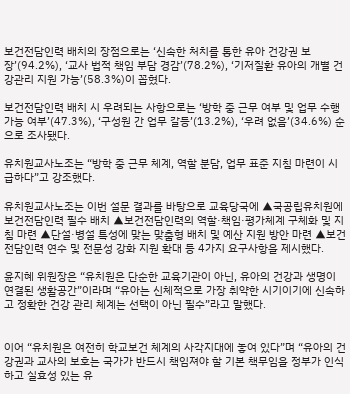보건전담인력 배치의 장점으로는 ‘신속한 처치를 통한 유아 건강권 보장’(94.2%), ‘교사 법적 책임 부담 경감’(78.2%), ‘기저질환 유아의 개별 건강관리 지원 가능’(58.3%)이 꼽혔다.

보건전담인력 배치 시 우려되는 사항으로는 ‘방학 중 근무 여부 및 업무 수행 가능 여부’(47.3%), ‘구성원 간 업무 갈등’(13.2%), ‘우려 없음’(34.6%) 순으로 조사됐다.

유치원교사노조는 “방학 중 근무 체계, 역할 분담, 업무 표준 지침 마련이 시급하다”고 강조했다.

유치원교사노조는 이번 설문 결과를 바탕으로 교육당국에 ▲국공립유치원에 보건전담인력 필수 배치 ▲보건전담인력의 역할·책임·평가체계 구체화 및 지침 마련 ▲단설·병설 특성에 맞는 맞춤형 배치 및 예산 지원 방안 마련 ▲보건전담인력 연수 및 전문성 강화 지원 확대 등 4가지 요구사항을 제시했다.

윤지혜 위원장은 “유치원은 단순한 교육기관이 아닌, 유아의 건강과 생명이 연결된 생활공간”이라며 “유아는 신체적으로 가장 취약한 시기이기에 신속하고 정확한 건강 관리 체계는 선택이 아닌 필수”라고 말했다.


이어 “유치원은 여전히 학교보건 체계의 사각지대에 놓여 있다”며 “유아의 건강권과 교사의 보호는 국가가 반드시 책임져야 할 기본 책무임을 정부가 인식하고 실효성 있는 유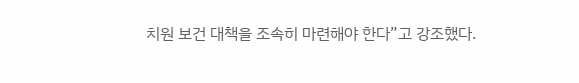치원 보건 대책을 조속히 마련해야 한다”고 강조했다.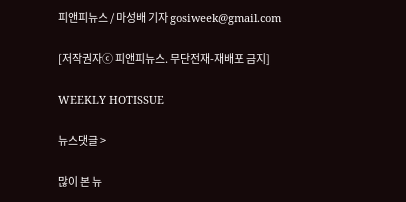피앤피뉴스 / 마성배 기자 gosiweek@gmail.com

[저작권자ⓒ 피앤피뉴스. 무단전재-재배포 금지]

WEEKLY HOTISSUE

뉴스댓글 >

많이 본 뉴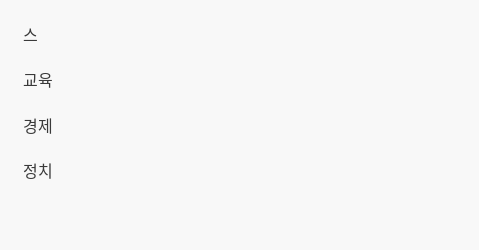스

교육

경제

정치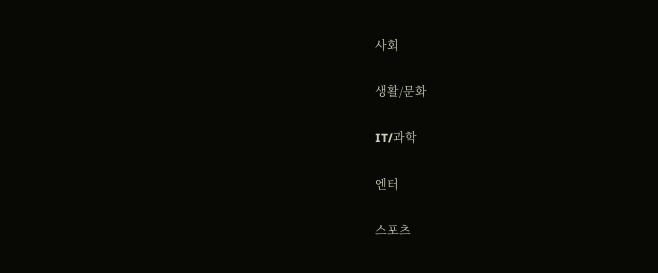사회

생활/문화

IT/과학

엔터

스포츠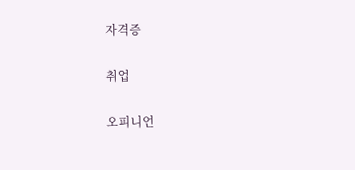자격증

취업

오피니언